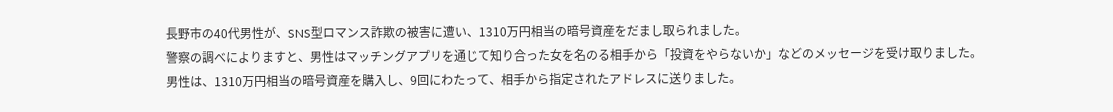長野市の40代男性が、SNS型ロマンス詐欺の被害に遭い、1310万円相当の暗号資産をだまし取られました。
警察の調べによりますと、男性はマッチングアプリを通じて知り合った女を名のる相手から「投資をやらないか」などのメッセージを受け取りました。
男性は、1310万円相当の暗号資産を購入し、9回にわたって、相手から指定されたアドレスに送りました。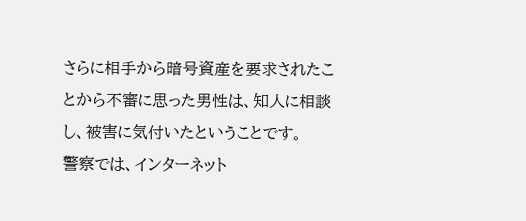さらに相手から暗号資産を要求されたことから不審に思った男性は、知人に相談し、被害に気付いたということです。
警察では、インターネット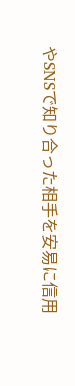やSNSで知り合った相手を安易に信用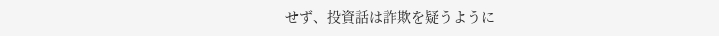せず、投資話は詐欺を疑うように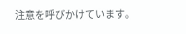注意を呼びかけています。